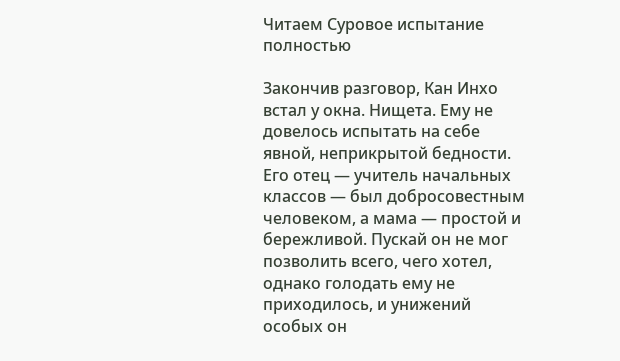Читаем Суровое испытание полностью

Закончив разговор, Кан Инхо встал у окна. Нищета. Ему не довелось испытать на себе явной, неприкрытой бедности. Его отец — учитель начальных классов — был добросовестным человеком, а мама — простой и бережливой. Пускай он не мог позволить всего, чего хотел, однако голодать ему не приходилось, и унижений особых он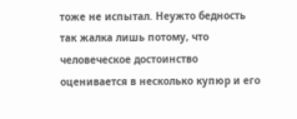тоже не испытал. Неужто бедность так жалка лишь потому, что человеческое достоинство оценивается в несколько купюр и его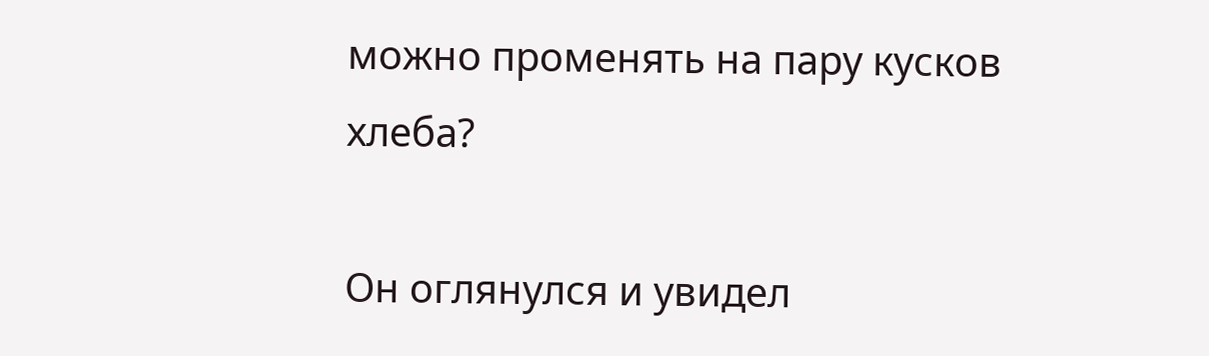можно променять на пару кусков хлеба?

Он оглянулся и увидел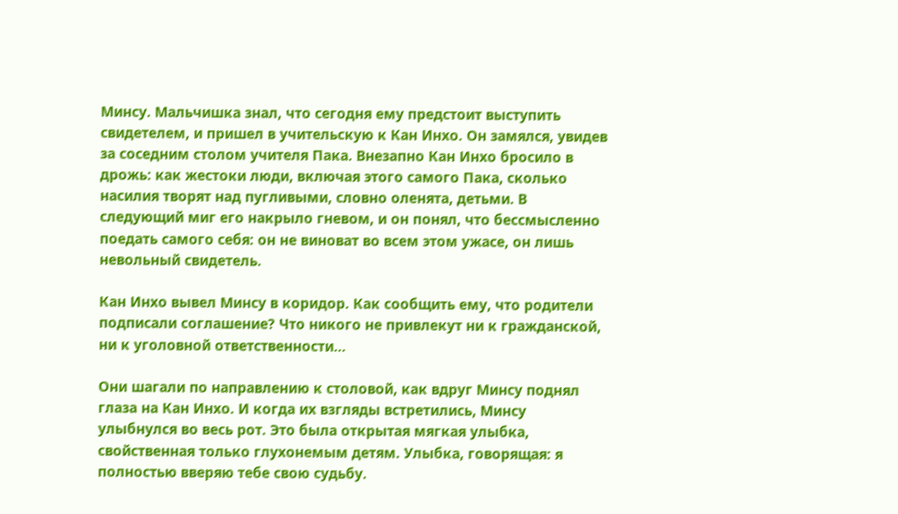Минсу. Мальчишка знал, что сегодня ему предстоит выступить свидетелем, и пришел в учительскую к Кан Инхо. Он замялся, увидев за соседним столом учителя Пака. Внезапно Кан Инхо бросило в дрожь: как жестоки люди, включая этого самого Пака, сколько насилия творят над пугливыми, словно оленята, детьми. В следующий миг его накрыло гневом, и он понял, что бессмысленно поедать самого себя: он не виноват во всем этом ужасе, он лишь невольный свидетель.

Кан Инхо вывел Минсу в коридор. Как сообщить ему, что родители подписали соглашение? Что никого не привлекут ни к гражданской, ни к уголовной ответственности…

Они шагали по направлению к столовой, как вдруг Минсу поднял глаза на Кан Инхо. И когда их взгляды встретились, Минсу улыбнулся во весь рот. Это была открытая мягкая улыбка, свойственная только глухонемым детям. Улыбка, говорящая: я полностью вверяю тебе свою судьбу.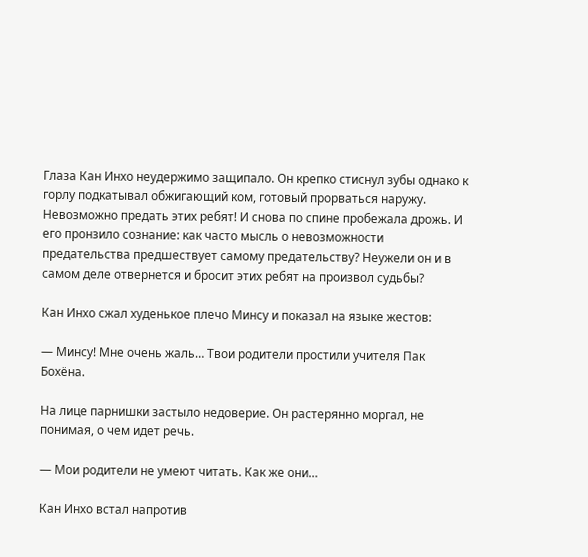Глаза Кан Инхо неудержимо защипало. Он крепко стиснул зубы однако к горлу подкатывал обжигающий ком, готовый прорваться наружу. Невозможно предать этих ребят! И снова по спине пробежала дрожь. И его пронзило сознание: как часто мысль о невозможности предательства предшествует самому предательству? Неужели он и в самом деле отвернется и бросит этих ребят на произвол судьбы?

Кан Инхо сжал худенькое плечо Минсу и показал на языке жестов:

— Минсу! Мне очень жаль… Твои родители простили учителя Пак Бохёна.

На лице парнишки застыло недоверие. Он растерянно моргал, не понимая, о чем идет речь.

— Мои родители не умеют читать. Как же они…

Кан Инхо встал напротив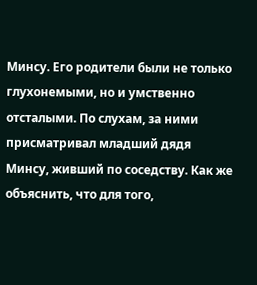Минсу. Его родители были не только глухонемыми, но и умственно отсталыми. По слухам, за ними присматривал младший дядя Минсу, живший по соседству. Как же объяснить, что для того,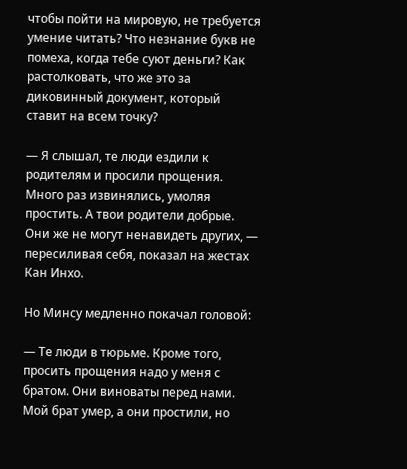чтобы пойти на мировую, не требуется умение читать? Что незнание букв не помеха, когда тебе суют деньги? Как растолковать, что же это за диковинный документ, который ставит на всем точку?

— Я слышал, те люди ездили к родителям и просили прощения. Много раз извинялись, умоляя простить. А твои родители добрые. Они же не могут ненавидеть других, — пересиливая себя, показал на жестах Кан Инхо.

Но Минсу медленно покачал головой:

— Те люди в тюрьме. Кроме того, просить прощения надо у меня с братом. Они виноваты перед нами. Мой брат умер, а они простили, но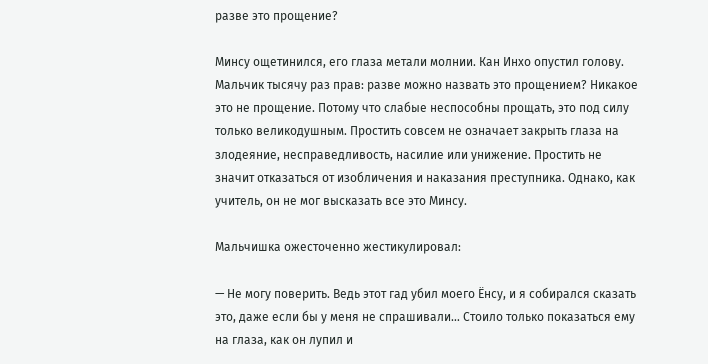разве это прощение?

Минсу ощетинился, его глаза метали молнии. Кан Инхо опустил голову. Мальчик тысячу раз прав: разве можно назвать это прощением? Никакое это не прощение. Потому что слабые неспособны прощать, это под силу только великодушным. Простить совсем не означает закрыть глаза на злодеяние, несправедливость, насилие или унижение. Простить не значит отказаться от изобличения и наказания преступника. Однако, как учитель, он не мог высказать все это Минсу.

Мальчишка ожесточенно жестикулировал:

— Не могу поверить. Ведь этот гад убил моего Ёнсу, и я собирался сказать это, даже если бы у меня не спрашивали… Стоило только показаться ему на глаза, как он лупил и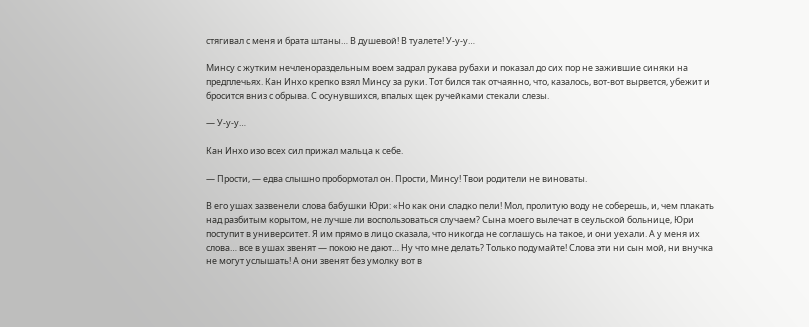стягивал с меня и брата штаны… В душевой! В туалете! У-у-у…

Минсу с жутким нечленораздельным воем задрал рукава рубахи и показал до сих пор не зажившие синяки на предплечьях. Кан Инхо крепко взял Минсу за руки. Тот бился так отчаянно, что, казалось, вот-вот вырвется, убежит и бросится вниз с обрыва. С осунувшихся, впалых щек ручейками стекали слезы.

— У-у-у…

Кан Инхо изо всех сил прижал мальца к себе.

— Прости, — едва слышно пробормотал он. Прости, Минсу! Твои родители не виноваты.

В его ушах зазвенели слова бабушки Юри: «Но как они сладко пели! Мол, пролитую воду не соберешь, и, чем плакать над разбитым корытом, не лучше ли воспользоваться случаем? Сына моего вылечат в сеульской больнице, Юри поступит в университет. Я им прямо в лицо сказала, что никогда не соглашусь на такое, и они уехали. А у меня их слова… все в ушах звенят — покою не дают… Ну что мне делать? Только подумайте! Слова эти ни сын мой, ни внучка не могут услышать! А они звенят без умолку вот в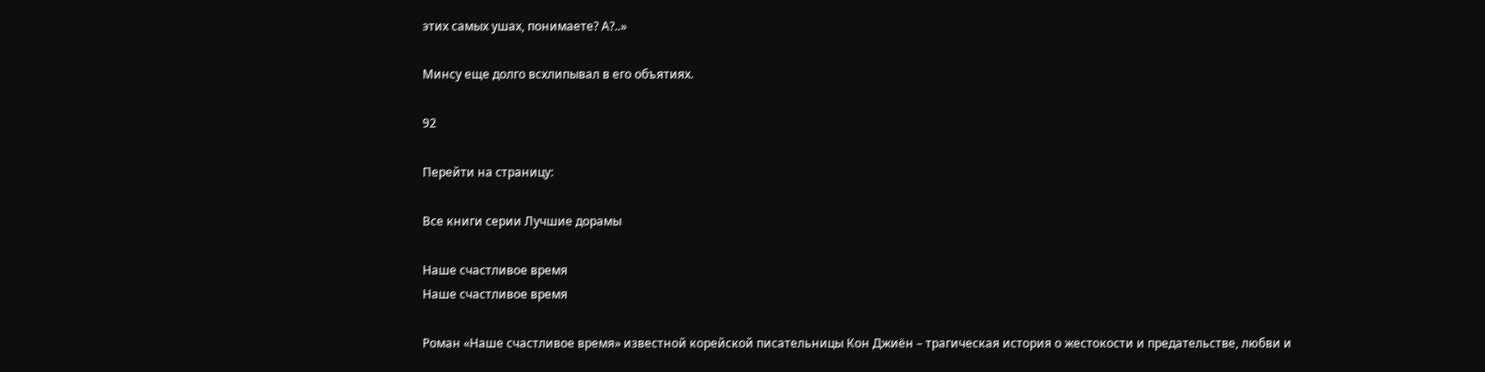этих самых ушах, понимаете? А?..»

Минсу еще долго всхлипывал в его объятиях.

92

Перейти на страницу:

Все книги серии Лучшие дорамы

Наше счастливое время
Наше счастливое время

Роман «Наше счастливое время» известной корейской писательницы Кон Джиён – трагическая история о жестокости и предательстве, любви и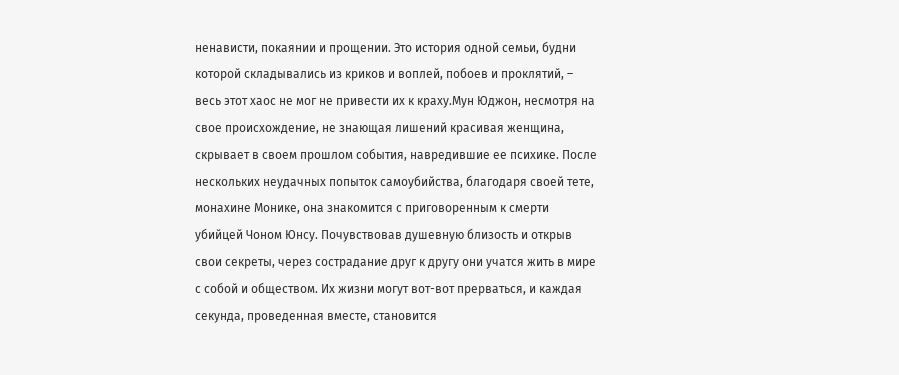ненависти, покаянии и прощении. Это история одной семьи, будни которой складывались из криков и воплей, побоев и проклятий, – весь этот хаос не мог не привести их к краху.Мун Юджон, несмотря на свое происхождение, не знающая лишений красивая женщина, скрывает в своем прошлом события, навредившие ее психике. После нескольких неудачных попыток самоубийства, благодаря своей тете, монахине Монике, она знакомится с приговоренным к смерти убийцей Чоном Юнсу. Почувствовав душевную близость и открыв свои секреты, через сострадание друг к другу они учатся жить в мире с собой и обществом. Их жизни могут вот-вот прерваться, и каждая секунда, проведенная вместе, становится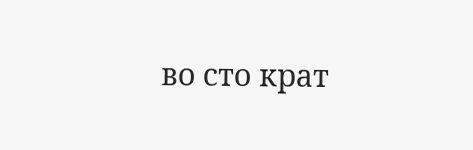во сто крат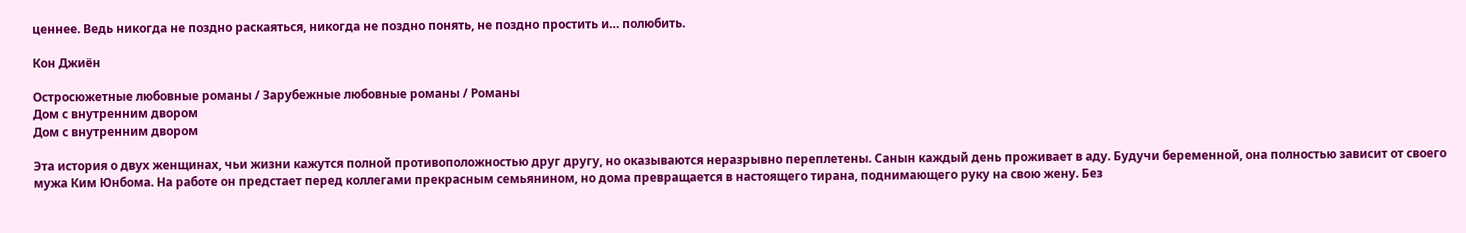ценнее. Ведь никогда не поздно раскаяться, никогда не поздно понять, не поздно простить и… полюбить.

Кон Джиён

Остросюжетные любовные романы / Зарубежные любовные романы / Романы
Дом с внутренним двором
Дом с внутренним двором

Эта история о двух женщинах, чьи жизни кажутся полной противоположностью друг другу, но оказываются неразрывно переплетены. Санын каждый день проживает в аду. Будучи беременной, она полностью зависит от своего мужа Ким Юнбома. На работе он предстает перед коллегами прекрасным семьянином, но дома превращается в настоящего тирана, поднимающего руку на свою жену. Без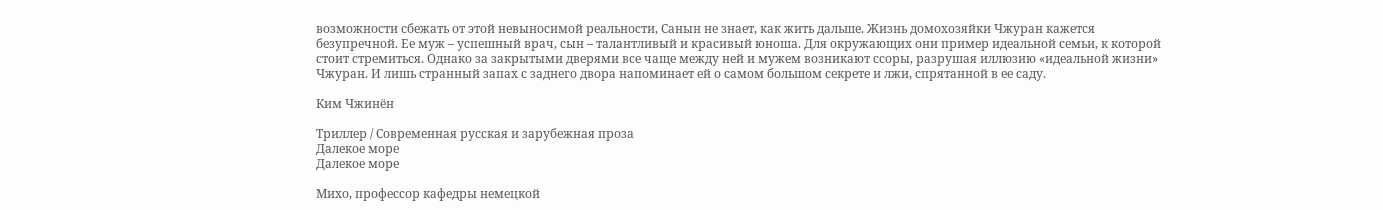возможности сбежать от этой невыносимой реальности, Санын не знает, как жить дальше. Жизнь домохозяйки Чжуран кажется безупречной. Ее муж – успешный врач, сын – талантливый и красивый юноша. Для окружающих они пример идеальной семьи, к которой стоит стремиться. Однако за закрытыми дверями все чаще между ней и мужем возникают ссоры, разрушая иллюзию «идеальной жизни» Чжуран. И лишь странный запах с заднего двора напоминает ей о самом большом секрете и лжи, спрятанной в ее саду.

Ким Чжинён

Триллер / Современная русская и зарубежная проза
Далекое море
Далекое море

Михо, профессор кафедры немецкой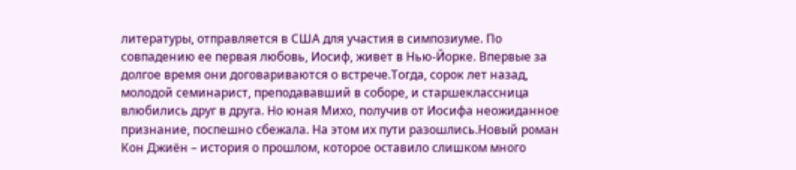литературы, отправляется в США для участия в симпозиуме. По совпадению ее первая любовь, Иосиф, живет в Нью-Йорке. Впервые за долгое время они договариваются о встрече.Тогда, сорок лет назад, молодой семинарист, преподававший в соборе, и старшеклассница влюбились друг в друга. Но юная Михо, получив от Иосифа неожиданное признание, поспешно сбежала. На этом их пути разошлись.Новый роман Кон Джиён – история о прошлом, которое оставило слишком много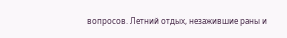вопросов. Летний отдых, незажившие раны и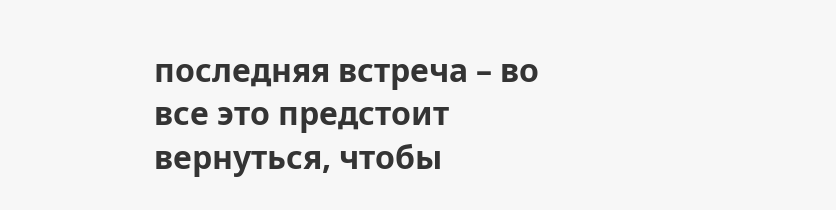последняя встреча – во все это предстоит вернуться, чтобы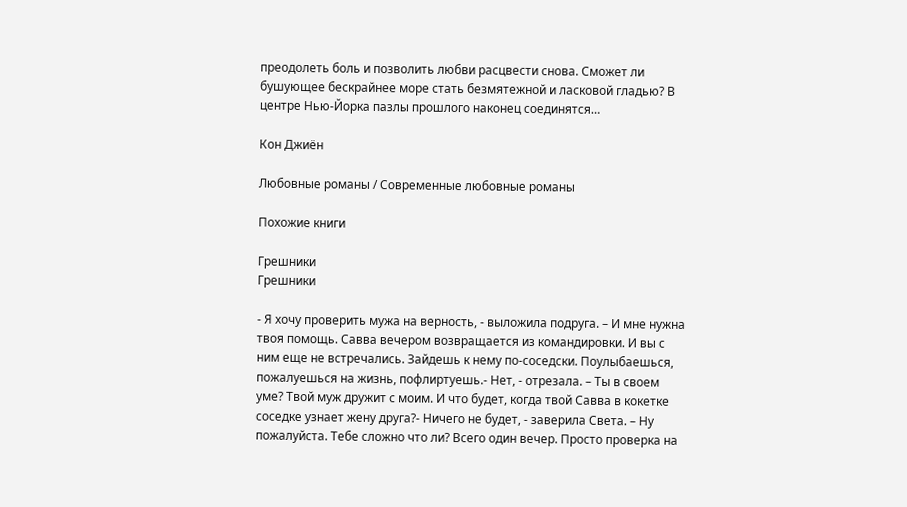преодолеть боль и позволить любви расцвести снова. Сможет ли бушующее бескрайнее море стать безмятежной и ласковой гладью? В центре Нью-Йорка пазлы прошлого наконец соединятся…

Кон Джиён

Любовные романы / Современные любовные романы

Похожие книги

Грешники
Грешники

- Я хочу проверить мужа на верность, - выложила подруга. – И мне нужна твоя помощь. Савва вечером возвращается из командировки. И вы с ним еще не встречались. Зайдешь к нему по-соседски. Поулыбаешься, пожалуешься на жизнь, пофлиртуешь.- Нет, - отрезала. – Ты в своем уме? Твой муж дружит с моим. И что будет, когда твой Савва в кокетке соседке узнает жену друга?- Ничего не будет, - заверила Света. – Ну пожалуйста. Тебе сложно что ли? Всего один вечер. Просто проверка на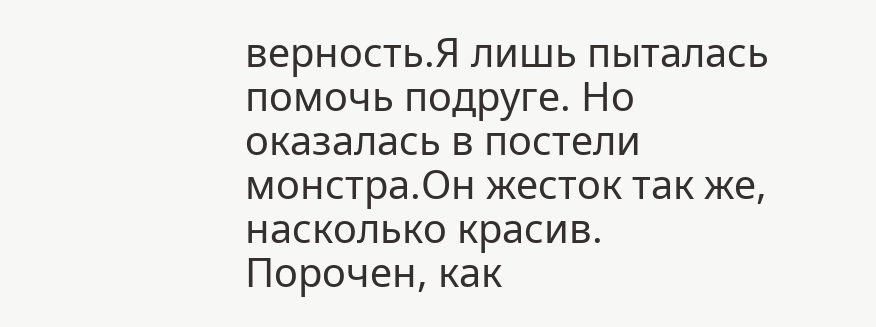верность.Я лишь пыталась помочь подруге. Но оказалась в постели монстра.Он жесток так же, насколько красив. Порочен, как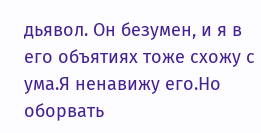дьявол. Он безумен, и я в его объятиях тоже схожу с ума.Я ненавижу его.Но оборвать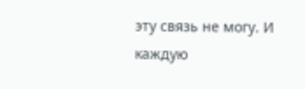эту связь не могу. И каждую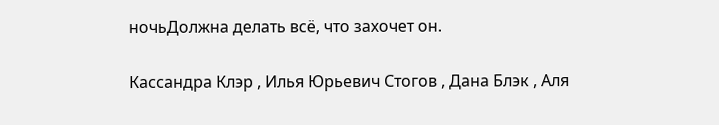ночьДолжна делать всё, что захочет он.

Кассандра Клэр , Илья Юрьевич Стогов , Дана Блэк , Аля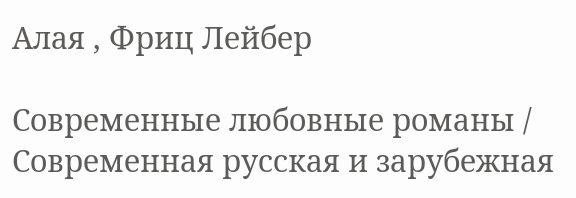Алая , Фриц Лейбер

Современные любовные романы / Современная русская и зарубежная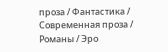проза / Фантастика / Современная проза / Романы / Эро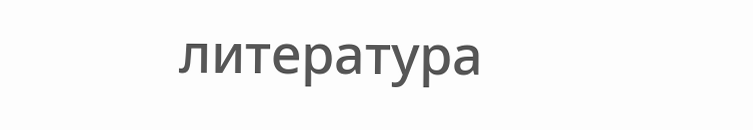литература